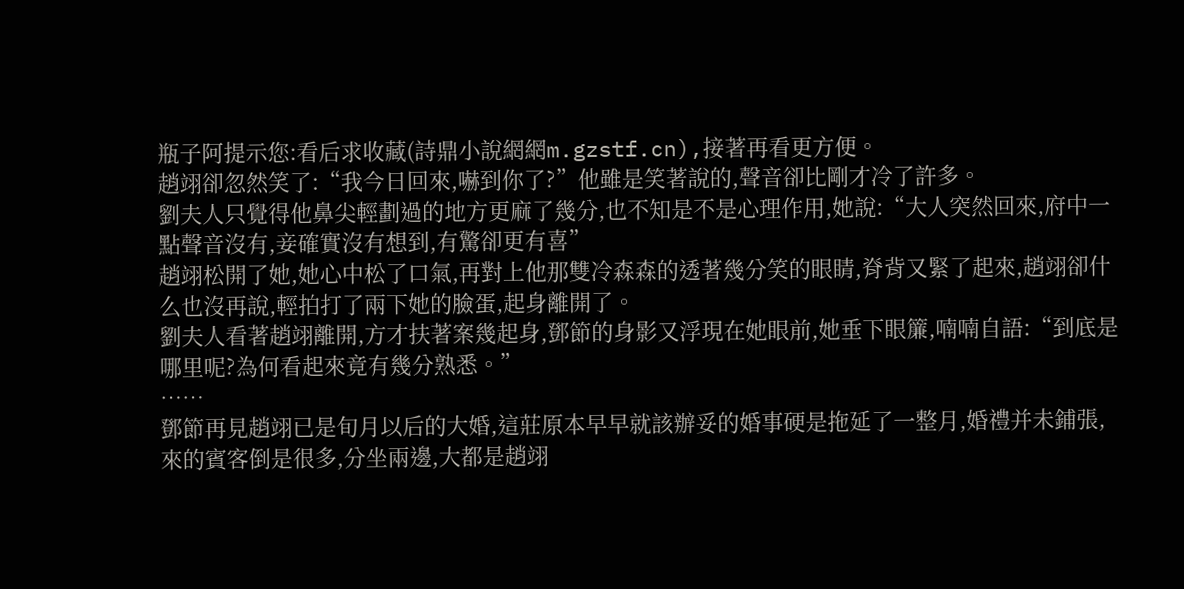瓶子阿提示您:看后求收藏(詩鼎小說網網m.gzstf.cn),接著再看更方便。
趙翊卻忽然笑了:“我今日回來,嚇到你了?”他雖是笑著說的,聲音卻比剛才冷了許多。
劉夫人只覺得他鼻尖輕劃過的地方更麻了幾分,也不知是不是心理作用,她說:“大人突然回來,府中一點聲音沒有,妾確實沒有想到,有驚卻更有喜”
趙翊松開了她,她心中松了口氣,再對上他那雙冷森森的透著幾分笑的眼睛,脊背又緊了起來,趙翊卻什么也沒再說,輕拍打了兩下她的臉蛋,起身離開了。
劉夫人看著趙翊離開,方才扶著案幾起身,鄧節的身影又浮現在她眼前,她垂下眼簾,喃喃自語:“到底是哪里呢?為何看起來竟有幾分熟悉。”
……
鄧節再見趙翊已是旬月以后的大婚,這莊原本早早就該辦妥的婚事硬是拖延了一整月,婚禮并未鋪張,來的賓客倒是很多,分坐兩邊,大都是趙翊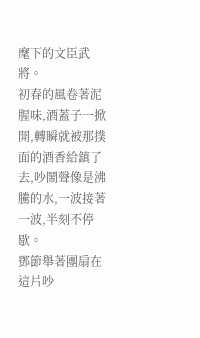麾下的文臣武將。
初春的風卷著泥腥味,酒蓋子一掀開,轉瞬就被那撲面的酒香給鎮了去,吵鬧聲像是沸騰的水,一波接著一波,半刻不停歇。
鄧節舉著團扇在這片吵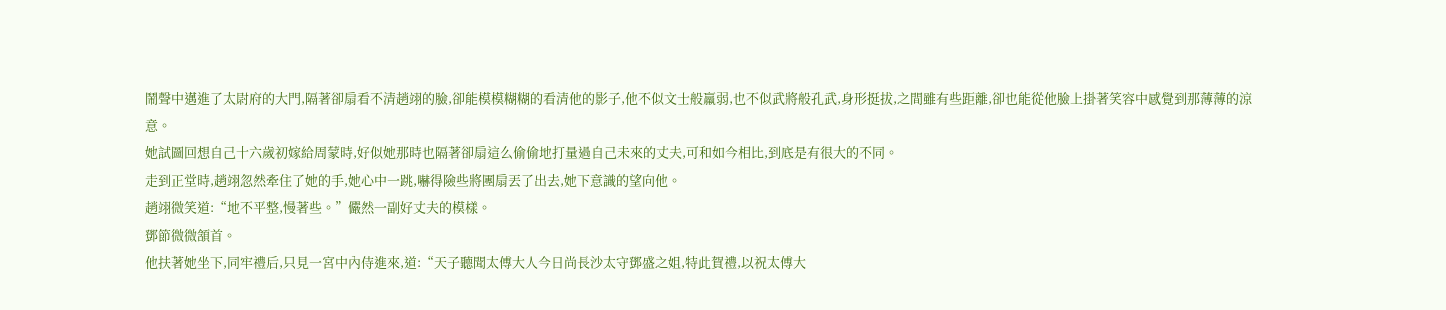鬧聲中邁進了太尉府的大門,隔著卻扇看不清趙翊的臉,卻能模模糊糊的看清他的影子,他不似文士般羸弱,也不似武將般孔武,身形挺拔,之間雖有些距離,卻也能從他臉上掛著笑容中感覺到那薄薄的涼意。
她試圖回想自己十六歲初嫁給周蒙時,好似她那時也隔著卻扇這么偷偷地打量過自己未來的丈夫,可和如今相比,到底是有很大的不同。
走到正堂時,趙翊忽然牽住了她的手,她心中一跳,嚇得險些將團扇丟了出去,她下意識的望向他。
趙翊微笑道:“地不平整,慢著些。”儼然一副好丈夫的模樣。
鄧節微微頷首。
他扶著她坐下,同牢禮后,只見一宮中內侍進來,道:“天子聽聞太傅大人今日尚長沙太守鄧盛之姐,特此賀禮,以祝太傅大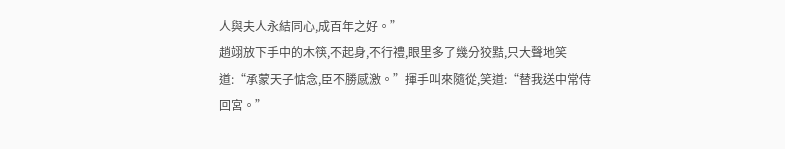人與夫人永結同心,成百年之好。”
趙翊放下手中的木筷,不起身,不行禮,眼里多了幾分狡黠,只大聲地笑道:“承蒙天子惦念,臣不勝感激。”揮手叫來隨從,笑道:“替我送中常侍回宮。”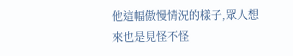他這幅傲慢情況的樣子,眾人想來也是見怪不怪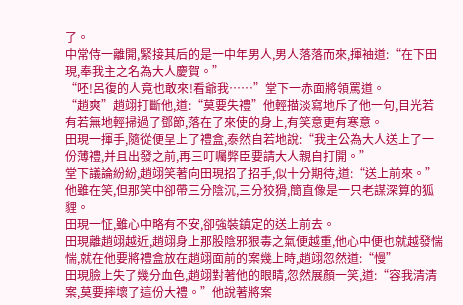了。
中常侍一離開,緊接其后的是一中年男人,男人落落而來,揮袖道:“在下田現,奉我主之名為大人慶賀。”
“呸!呂復的人竟也敢來!看爺我……”堂下一赤面將領罵道。
“趙爽”趙翊打斷他,道:“莫要失禮”他輕描淡寫地斥了他一句,目光若有若無地輕掃過了鄧節,落在了來使的身上,有笑意更有寒意。
田現一揮手,隨從便呈上了禮盒,泰然自若地說:“我主公為大人送上了一份薄禮,并且出發之前,再三叮囑弊臣要請大人親自打開。”
堂下議論紛紛,趙翊笑著向田現招了招手,似十分期待,道:“送上前來。”
他雖在笑,但那笑中卻帶三分陰沉,三分狡猾,簡直像是一只老謀深算的狐貍。
田現一怔,雖心中略有不安,卻強裝鎮定的送上前去。
田現離趙翊越近,趙翊身上那股陰邪狠毒之氣便越重,他心中便也就越發惴惴,就在他要將禮盒放在趙翊面前的案幾上時,趙翊忽然道:“慢”
田現臉上失了幾分血色,趙翊對著他的眼睛,忽然展顏一笑,道:“容我清清案,莫要摔壞了這份大禮。”他說著將案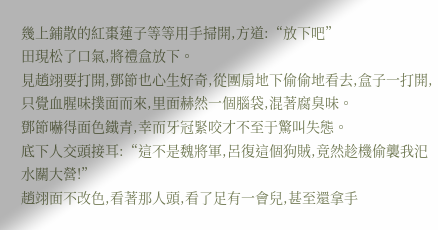幾上鋪散的紅棗蓮子等等用手掃開,方道:“放下吧”
田現松了口氣,將禮盒放下。
見趙翊要打開,鄧節也心生好奇,從團扇地下偷偷地看去,盒子一打開,只覺血腥味撲面而來,里面赫然一個腦袋,混著腐臭味。
鄧節嚇得面色鐵青,幸而牙冠緊咬才不至于驚叫失態。
底下人交頭接耳:“這不是魏將軍,呂復這個狗賊,竟然趁機偷襲我汜水關大營!”
趙翊面不改色,看著那人頭,看了足有一會兒,甚至還拿手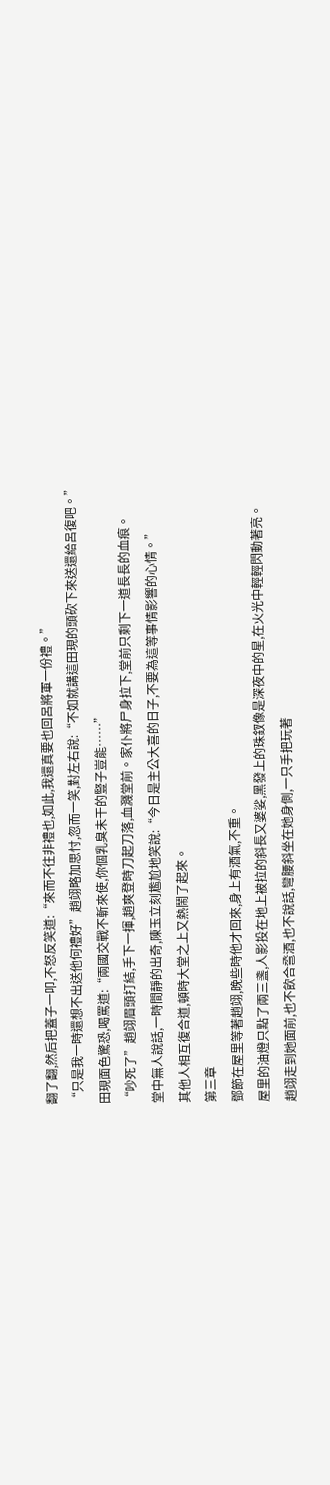翻了翻,然后把蓋子一叩,不怒反笑道:“來而不往非禮也,如此,我還真要也回呂將軍一份禮。”
“只是我一時還想不出送他何禮好”趙翊略加思忖,忽而一笑,對左右說:“不如就講這田現的頭砍下來送還給呂復吧。”
田現面色驚恐,喝罵道:“兩國交戰不斬來使,你個乳臭未干的豎子豈能……”
“吵死了”趙翊眉頭打結,手下一揮,趙爽登時刀起刀落,血濺堂前。家仆將尸身拉下,堂前只剩下一道長長的血痕。
堂中無人說話,一時間靜的出奇,陳玉立刻尷尬地笑說:“今日是主公大喜的日子,不要為這等事情影響的心情。”
其他人相互復合道,頓時大堂之上又熱鬧了起來。
第三章
鄧節在屋里等著趙翊,晚些時他才回來,身上有酒氣,不重。
屋里的油燈只點了兩三盞,人影投在地上被拉的斜長又婆娑,黑發上的珠釵像是深夜中的星,在火光中輕輕閃動著亮。
趙翊走到她面前,也不飲合巹酒,也不說話,彎腰斜坐在她身側,一只手把玩著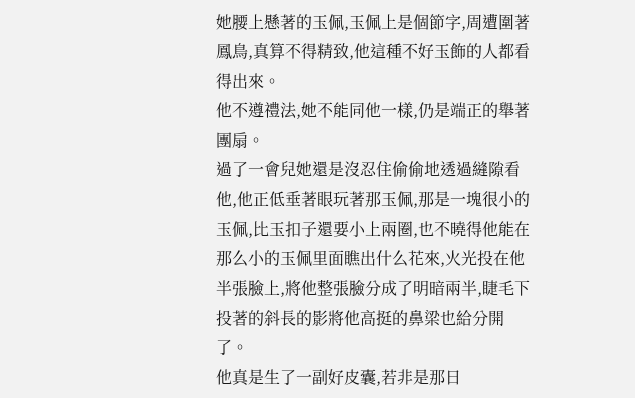她腰上懸著的玉佩,玉佩上是個節字,周遭圍著鳳鳥,真算不得精致,他這種不好玉飾的人都看得出來。
他不遵禮法,她不能同他一樣,仍是端正的舉著團扇。
過了一會兒她還是沒忍住偷偷地透過縫隙看他,他正低垂著眼玩著那玉佩,那是一塊很小的玉佩,比玉扣子還要小上兩圈,也不曉得他能在那么小的玉佩里面瞧出什么花來,火光投在他半張臉上,將他整張臉分成了明暗兩半,睫毛下投著的斜長的影將他高挺的鼻梁也給分開了。
他真是生了一副好皮囊,若非是那日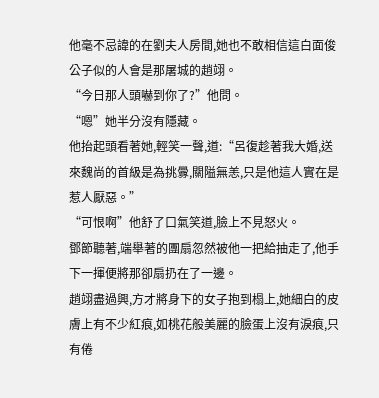他毫不忌諱的在劉夫人房間,她也不敢相信這白面俊公子似的人會是那屠城的趙翊。
“今日那人頭嚇到你了?”他問。
“嗯”她半分沒有隱藏。
他抬起頭看著她,輕笑一聲,道:“呂復趁著我大婚,送來魏尚的首級是為挑釁,關隘無恙,只是他這人實在是惹人厭惡。”
“可恨啊”他舒了口氣笑道,臉上不見怒火。
鄧節聽著,端舉著的團扇忽然被他一把給抽走了,他手下一揮便將那卻扇扔在了一邊。
趙翊盡過興,方才將身下的女子抱到榻上,她細白的皮膚上有不少紅痕,如桃花般美麗的臉蛋上沒有淚痕,只有倦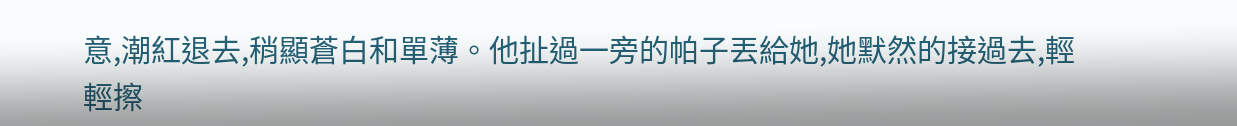意,潮紅退去,稍顯蒼白和單薄。他扯過一旁的帕子丟給她,她默然的接過去,輕輕擦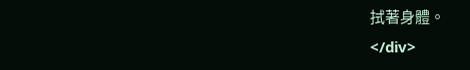拭著身體。
</div>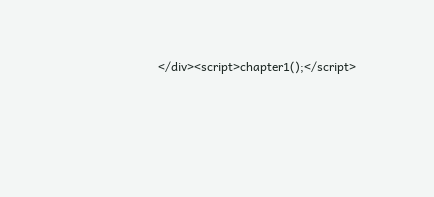</div><script>chapter1();</script>